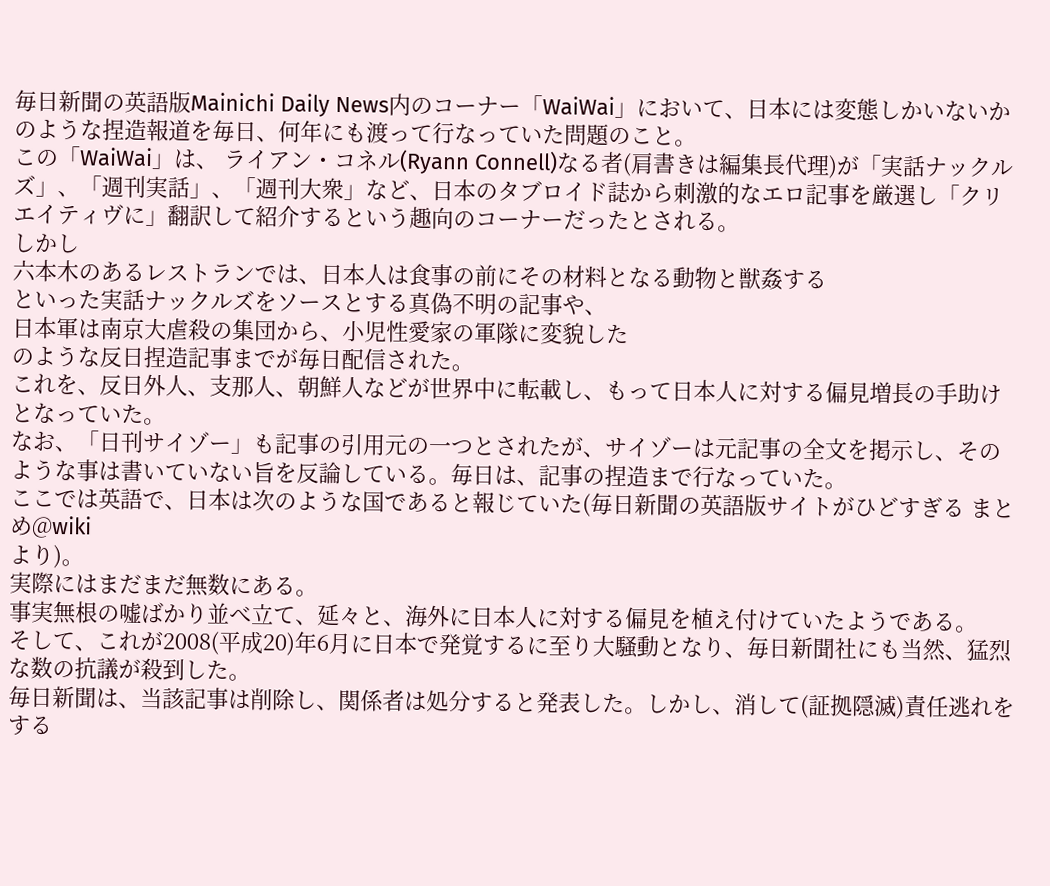毎日新聞の英語版Mainichi Daily News内のコーナー「WaiWai」において、日本には変態しかいないかのような捏造報道を毎日、何年にも渡って行なっていた問題のこと。
この「WaiWai」は、 ライアン・コネル(Ryann Connell)なる者(肩書きは編集長代理)が「実話ナックルズ」、「週刊実話」、「週刊大衆」など、日本のタブロイド誌から刺激的なエロ記事を厳選し「クリエイティヴに」翻訳して紹介するという趣向のコーナーだったとされる。
しかし
六本木のあるレストランでは、日本人は食事の前にその材料となる動物と獣姦する
といった実話ナックルズをソースとする真偽不明の記事や、
日本軍は南京大虐殺の集団から、小児性愛家の軍隊に変貌した
のような反日捏造記事までが毎日配信された。
これを、反日外人、支那人、朝鮮人などが世界中に転載し、もって日本人に対する偏見増長の手助けとなっていた。
なお、「日刊サイゾー」も記事の引用元の一つとされたが、サイゾーは元記事の全文を掲示し、そのような事は書いていない旨を反論している。毎日は、記事の捏造まで行なっていた。
ここでは英語で、日本は次のような国であると報じていた(毎日新聞の英語版サイトがひどすぎる まとめ@wiki
より)。
実際にはまだまだ無数にある。
事実無根の嘘ばかり並べ立て、延々と、海外に日本人に対する偏見を植え付けていたようである。
そして、これが2008(平成20)年6月に日本で発覚するに至り大騒動となり、毎日新聞社にも当然、猛烈な数の抗議が殺到した。
毎日新聞は、当該記事は削除し、関係者は処分すると発表した。しかし、消して(証拠隠滅)責任逃れをする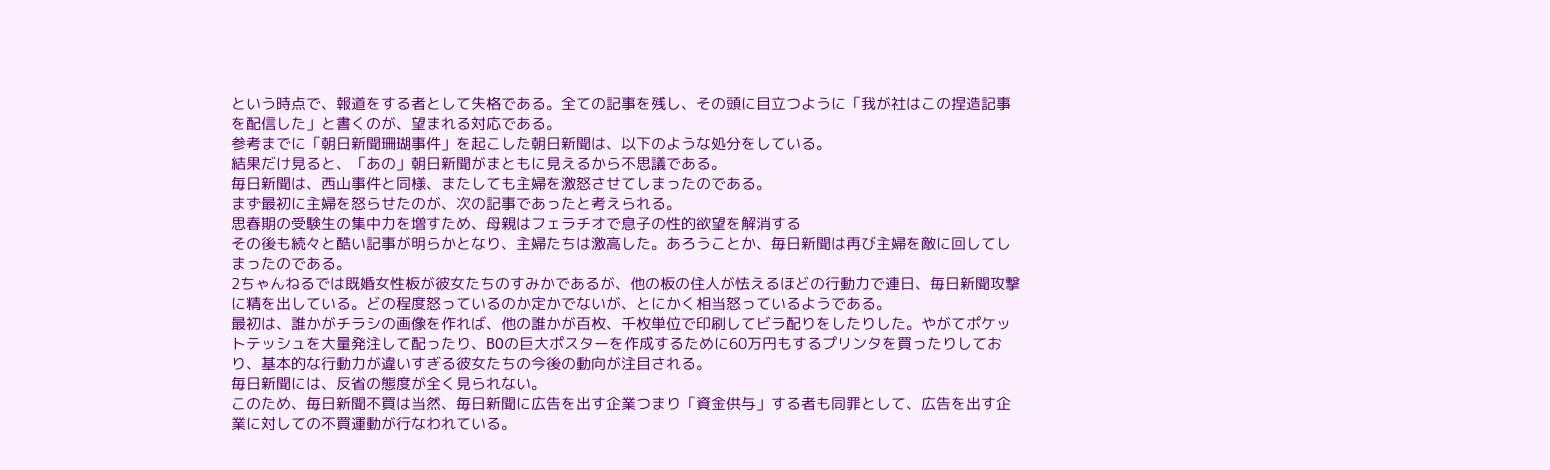という時点で、報道をする者として失格である。全ての記事を残し、その頭に目立つように「我が社はこの捏造記事を配信した」と書くのが、望まれる対応である。
参考までに「朝日新聞珊瑚事件」を起こした朝日新聞は、以下のような処分をしている。
結果だけ見ると、「あの」朝日新聞がまともに見えるから不思議である。
毎日新聞は、西山事件と同様、またしても主婦を激怒させてしまったのである。
まず最初に主婦を怒らせたのが、次の記事であったと考えられる。
思春期の受験生の集中力を増すため、母親はフェラチオで息子の性的欲望を解消する
その後も続々と酷い記事が明らかとなり、主婦たちは激高した。あろうことか、毎日新聞は再び主婦を敵に回してしまったのである。
2ちゃんねるでは既婚女性板が彼女たちのすみかであるが、他の板の住人が怯えるほどの行動力で連日、毎日新聞攻撃に精を出している。どの程度怒っているのか定かでないが、とにかく相当怒っているようである。
最初は、誰かがチラシの画像を作れば、他の誰かが百枚、千枚単位で印刷してビラ配りをしたりした。やがてポケットテッシュを大量発注して配ったり、B0の巨大ポスターを作成するために60万円もするプリンタを買ったりしており、基本的な行動力が違いすぎる彼女たちの今後の動向が注目される。
毎日新聞には、反省の態度が全く見られない。
このため、毎日新聞不買は当然、毎日新聞に広告を出す企業つまり「資金供与」する者も同罪として、広告を出す企業に対しての不買運動が行なわれている。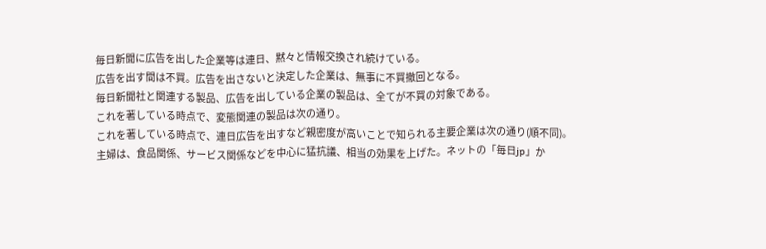毎日新聞に広告を出した企業等は連日、黙々と情報交換され続けている。
広告を出す間は不買。広告を出さないと決定した企業は、無事に不買撤回となる。
毎日新聞社と関連する製品、広告を出している企業の製品は、全てが不買の対象である。
これを著している時点で、変態関連の製品は次の通り。
これを著している時点で、連日広告を出すなど親密度が高いことで知られる主要企業は次の通り(順不同)。
主婦は、食品関係、サービス関係などを中心に猛抗議、相当の効果を上げた。ネットの「毎日jp」か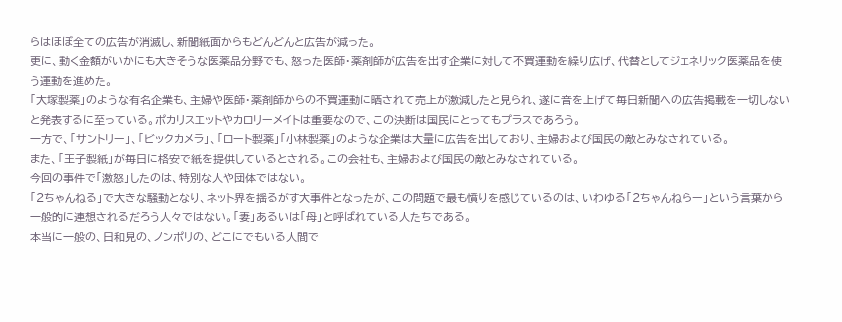らはほぼ全ての広告が消滅し、新聞紙面からもどんどんと広告が減った。
更に、動く金額がいかにも大きそうな医薬品分野でも、怒った医師・薬剤師が広告を出す企業に対して不買運動を繰り広げ、代替としてジェネリック医薬品を使う運動を進めた。
「大塚製薬」のような有名企業も、主婦や医師・薬剤師からの不買運動に晒されて売上が激減したと見られ、遂に音を上げて毎日新聞への広告掲載を一切しないと発表するに至っている。ポカリスエットやカロリーメイトは重要なので、この決断は国民にとってもプラスであろう。
一方で、「サントリー」、「ビックカメラ」、「ロート製薬」「小林製薬」のような企業は大量に広告を出しており、主婦および国民の敵とみなされている。
また、「王子製紙」が毎日に格安で紙を提供しているとされる。この会社も、主婦および国民の敵とみなされている。
今回の事件で「激怒」したのは、特別な人や団体ではない。
「2ちゃんねる」で大きな騒動となり、ネット界を揺るがす大事件となったが、この問題で最も憤りを感じているのは、いわゆる「2ちゃんねらー」という言葉から一般的に連想されるだろう人々ではない。「妻」あるいは「母」と呼ばれている人たちである。
本当に一般の、日和見の、ノンポリの、どこにでもいる人間で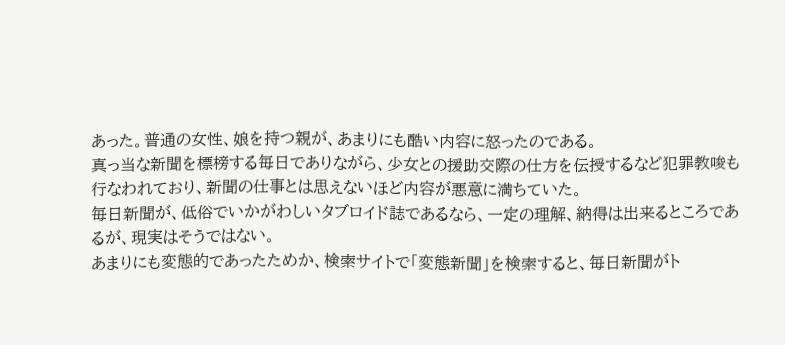あった。普通の女性、娘を持つ親が、あまりにも酷い内容に怒ったのである。
真っ当な新聞を標榜する毎日でありながら、少女との援助交際の仕方を伝授するなど犯罪教唆も行なわれており、新聞の仕事とは思えないほど内容が悪意に満ちていた。
毎日新聞が、低俗でいかがわしいタブロイド誌であるなら、一定の理解、納得は出来るところであるが、現実はそうではない。
あまりにも変態的であったためか、検索サイトで「変態新聞」を検索すると、毎日新聞がト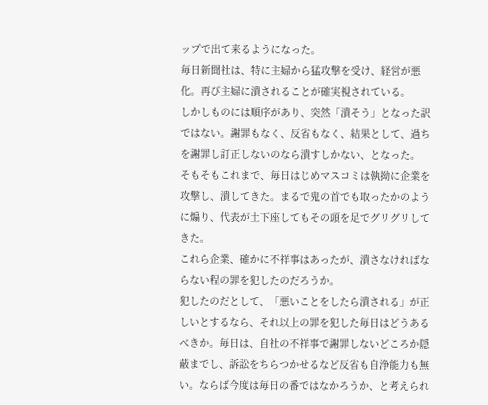ップで出て来るようになった。
毎日新聞社は、特に主婦から猛攻撃を受け、経営が悪化。再び主婦に潰されることが確実視されている。
しかしものには順序があり、突然「潰そう」となった訳ではない。謝罪もなく、反省もなく、結果として、過ちを謝罪し訂正しないのなら潰すしかない、となった。
そもそもこれまで、毎日はじめマスコミは執拗に企業を攻撃し、潰してきた。まるで鬼の首でも取ったかのように煽り、代表が土下座してもその頭を足でグリグリしてきた。
これら企業、確かに不祥事はあったが、潰さなければならない程の罪を犯したのだろうか。
犯したのだとして、「悪いことをしたら潰される」が正しいとするなら、それ以上の罪を犯した毎日はどうあるべきか。毎日は、自社の不祥事で謝罪しないどころか隠蔽までし、訴訟をちらつかせるなど反省も自浄能力も無い。ならば今度は毎日の番ではなかろうか、と考えられ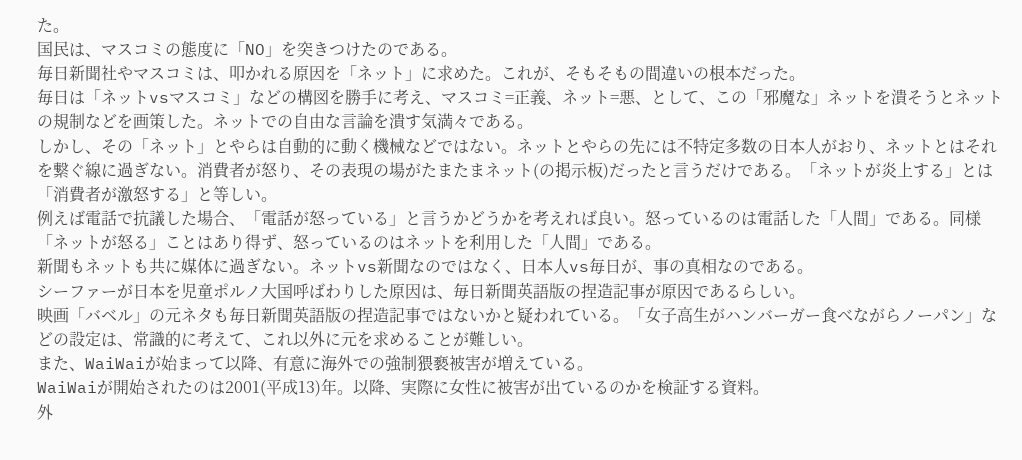た。
国民は、マスコミの態度に「NO」を突きつけたのである。
毎日新聞社やマスコミは、叩かれる原因を「ネット」に求めた。これが、そもそもの間違いの根本だった。
毎日は「ネットvsマスコミ」などの構図を勝手に考え、マスコミ=正義、ネット=悪、として、この「邪魔な」ネットを潰そうとネットの規制などを画策した。ネットでの自由な言論を潰す気満々である。
しかし、その「ネット」とやらは自動的に動く機械などではない。ネットとやらの先には不特定多数の日本人がおり、ネットとはそれを繋ぐ線に過ぎない。消費者が怒り、その表現の場がたまたまネット(の掲示板)だったと言うだけである。「ネットが炎上する」とは「消費者が激怒する」と等しい。
例えば電話で抗議した場合、「電話が怒っている」と言うかどうかを考えれば良い。怒っているのは電話した「人間」である。同様「ネットが怒る」ことはあり得ず、怒っているのはネットを利用した「人間」である。
新聞もネットも共に媒体に過ぎない。ネットvs新聞なのではなく、日本人vs毎日が、事の真相なのである。
シーファーが日本を児童ポルノ大国呼ばわりした原因は、毎日新聞英語版の捏造記事が原因であるらしい。
映画「バベル」の元ネタも毎日新聞英語版の捏造記事ではないかと疑われている。「女子高生がハンバーガー食べながらノーパン」などの設定は、常識的に考えて、これ以外に元を求めることが難しい。
また、WaiWaiが始まって以降、有意に海外での強制猥褻被害が増えている。
WaiWaiが開始されたのは2001(平成13)年。以降、実際に女性に被害が出ているのかを検証する資料。
外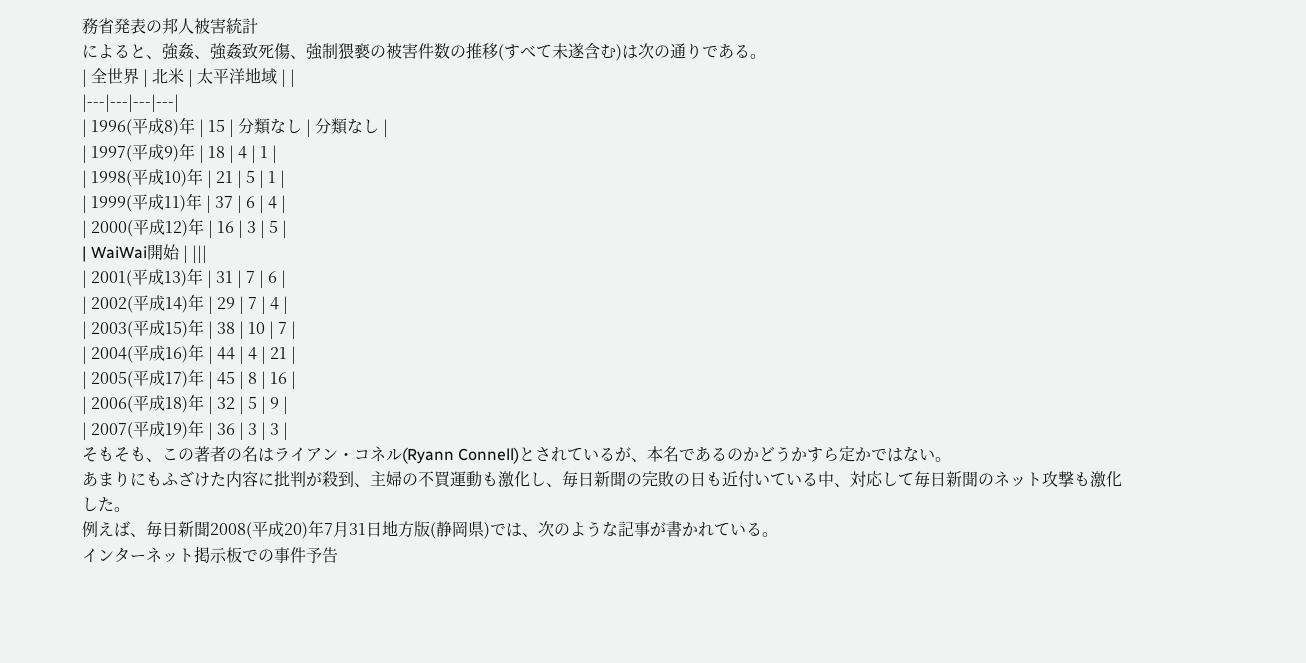務省発表の邦人被害統計
によると、強姦、強姦致死傷、強制猥褻の被害件数の推移(すべて未遂含む)は次の通りである。
| 全世界 | 北米 | 太平洋地域 | |
|---|---|---|---|
| 1996(平成8)年 | 15 | 分類なし | 分類なし |
| 1997(平成9)年 | 18 | 4 | 1 |
| 1998(平成10)年 | 21 | 5 | 1 |
| 1999(平成11)年 | 37 | 6 | 4 |
| 2000(平成12)年 | 16 | 3 | 5 |
| WaiWai開始 | |||
| 2001(平成13)年 | 31 | 7 | 6 |
| 2002(平成14)年 | 29 | 7 | 4 |
| 2003(平成15)年 | 38 | 10 | 7 |
| 2004(平成16)年 | 44 | 4 | 21 |
| 2005(平成17)年 | 45 | 8 | 16 |
| 2006(平成18)年 | 32 | 5 | 9 |
| 2007(平成19)年 | 36 | 3 | 3 |
そもそも、この著者の名はライアン・コネル(Ryann Connell)とされているが、本名であるのかどうかすら定かではない。
あまりにもふざけた内容に批判が殺到、主婦の不買運動も激化し、毎日新聞の完敗の日も近付いている中、対応して毎日新聞のネット攻撃も激化した。
例えば、毎日新聞2008(平成20)年7月31日地方版(静岡県)では、次のような記事が書かれている。
インターネット掲示板での事件予告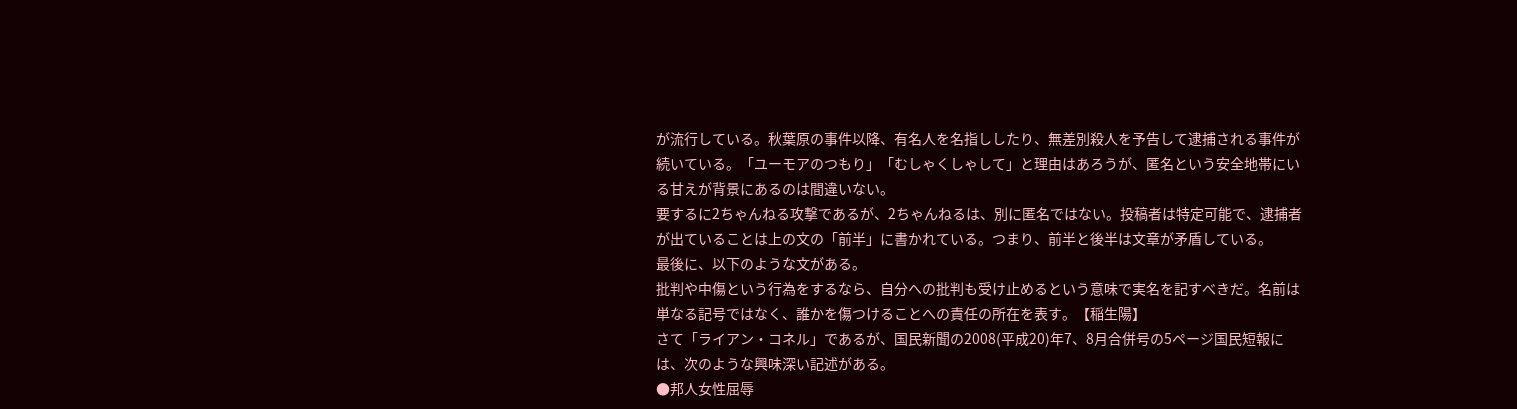が流行している。秋葉原の事件以降、有名人を名指ししたり、無差別殺人を予告して逮捕される事件が続いている。「ユーモアのつもり」「むしゃくしゃして」と理由はあろうが、匿名という安全地帯にいる甘えが背景にあるのは間違いない。
要するに2ちゃんねる攻撃であるが、2ちゃんねるは、別に匿名ではない。投稿者は特定可能で、逮捕者が出ていることは上の文の「前半」に書かれている。つまり、前半と後半は文章が矛盾している。
最後に、以下のような文がある。
批判や中傷という行為をするなら、自分への批判も受け止めるという意味で実名を記すべきだ。名前は単なる記号ではなく、誰かを傷つけることへの責任の所在を表す。【稲生陽】
さて「ライアン・コネル」であるが、国民新聞の2008(平成20)年7、8月合併号の5ページ国民短報には、次のような興味深い記述がある。
●邦人女性屈辱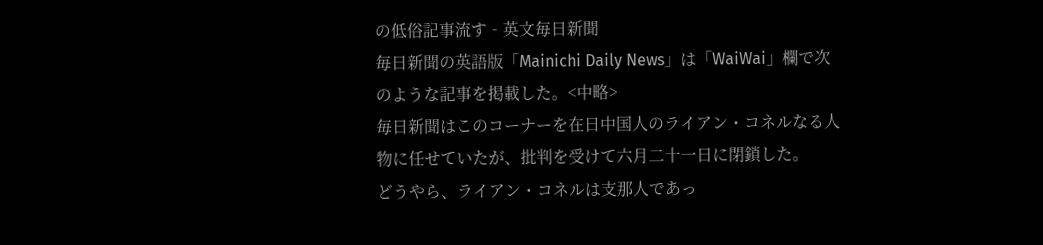の低俗記事流す‐英文毎日新聞
毎日新聞の英語版「Mainichi Daily News」は「WaiWai」欄で次のような記事を掲載した。<中略>
毎日新聞はこのコーナーを在日中国人のライアン・コネルなる人物に任せていたが、批判を受けて六月二十一日に閉鎖した。
どうやら、ライアン・コネルは支那人であっ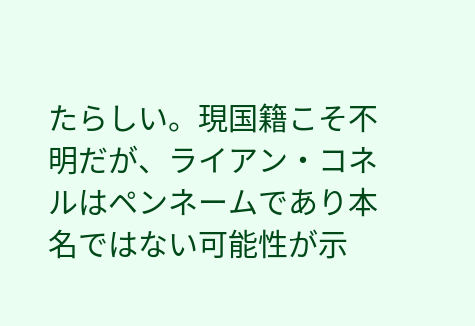たらしい。現国籍こそ不明だが、ライアン・コネルはペンネームであり本名ではない可能性が示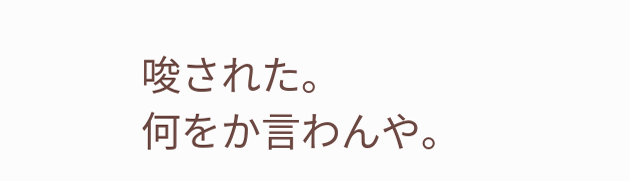唆された。
何をか言わんや。